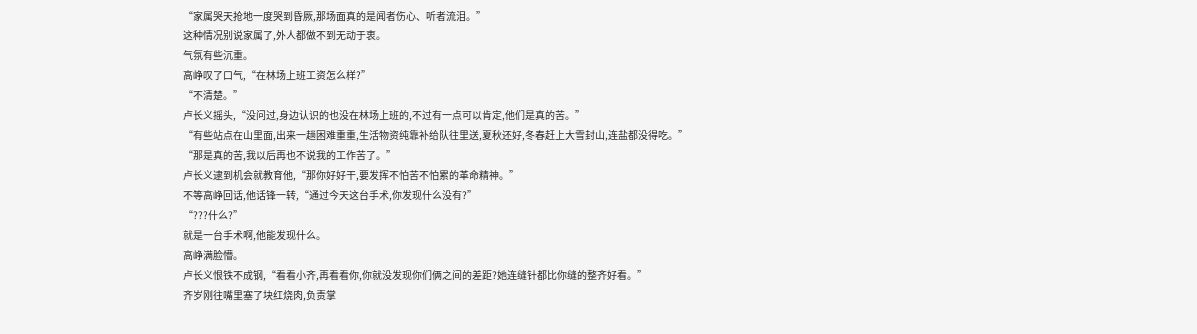“家属哭天抢地一度哭到昏厥,那场面真的是闻者伤心、听者流泪。”
这种情况别说家属了,外人都做不到无动于衷。
气氛有些沉重。
高峥叹了口气,“在林场上班工资怎么样?”
“不清楚。”
卢长义摇头,“没问过,身边认识的也没在林场上班的,不过有一点可以肯定,他们是真的苦。”
“有些站点在山里面,出来一趟困难重重,生活物资纯靠补给队往里送,夏秋还好,冬春赶上大雪封山,连盐都没得吃。”
“那是真的苦,我以后再也不说我的工作苦了。”
卢长义逮到机会就教育他,“那你好好干,要发挥不怕苦不怕累的革命精神。”
不等高峥回话,他话锋一转,“通过今天这台手术,你发现什么没有?”
“???什么?”
就是一台手术啊,他能发现什么。
高峥满脸懵。
卢长义恨铁不成钢,“看看小齐,再看看你,你就没发现你们俩之间的差距?她连缝针都比你缝的整齐好看。”
齐岁刚往嘴里塞了块红烧肉,负责掌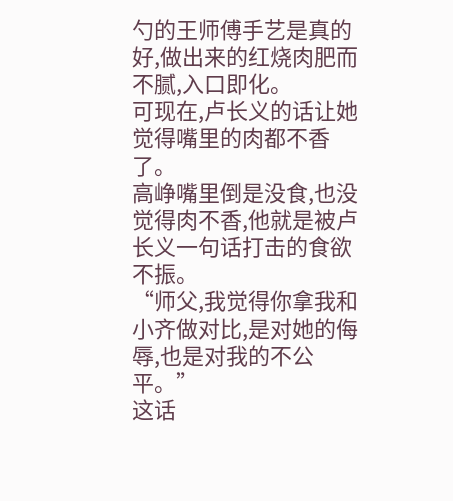勺的王师傅手艺是真的好,做出来的红烧肉肥而不腻,入口即化。
可现在,卢长义的话让她觉得嘴里的肉都不香了。
高峥嘴里倒是没食,也没觉得肉不香,他就是被卢长义一句话打击的食欲不振。
“师父,我觉得你拿我和小齐做对比,是对她的侮辱,也是对我的不公平。”
这话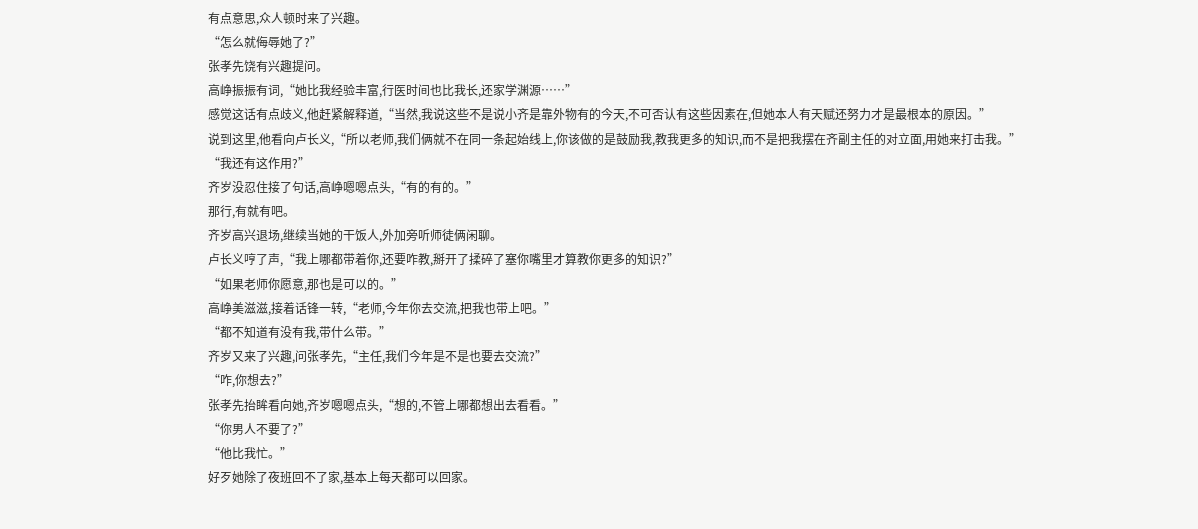有点意思,众人顿时来了兴趣。
“怎么就侮辱她了?”
张孝先饶有兴趣提问。
高峥振振有词,“她比我经验丰富,行医时间也比我长,还家学渊源……”
感觉这话有点歧义,他赶紧解释道,“当然,我说这些不是说小齐是靠外物有的今天,不可否认有这些因素在,但她本人有天赋还努力才是最根本的原因。”
说到这里,他看向卢长义,“所以老师,我们俩就不在同一条起始线上,你该做的是鼓励我,教我更多的知识,而不是把我摆在齐副主任的对立面,用她来打击我。”
“我还有这作用?”
齐岁没忍住接了句话,高峥嗯嗯点头,“有的有的。”
那行,有就有吧。
齐岁高兴退场,继续当她的干饭人,外加旁听师徒俩闲聊。
卢长义哼了声,“我上哪都带着你,还要咋教,掰开了揉碎了塞你嘴里才算教你更多的知识?”
“如果老师你愿意,那也是可以的。”
高峥美滋滋,接着话锋一转,“老师,今年你去交流,把我也带上吧。”
“都不知道有没有我,带什么带。”
齐岁又来了兴趣,问张孝先,“主任,我们今年是不是也要去交流?”
“咋,你想去?”
张孝先抬眸看向她,齐岁嗯嗯点头,“想的,不管上哪都想出去看看。”
“你男人不要了?”
“他比我忙。”
好歹她除了夜班回不了家,基本上每天都可以回家。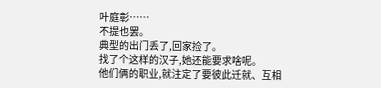叶庭彰……
不提也罢。
典型的出门丢了,回家捡了。
找了个这样的汉子,她还能要求啥呢。
他们俩的职业,就注定了要彼此迁就、互相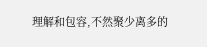理解和包容,不然聚少离多的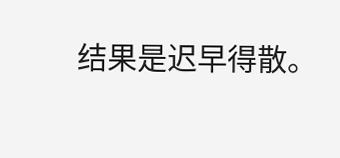结果是迟早得散。